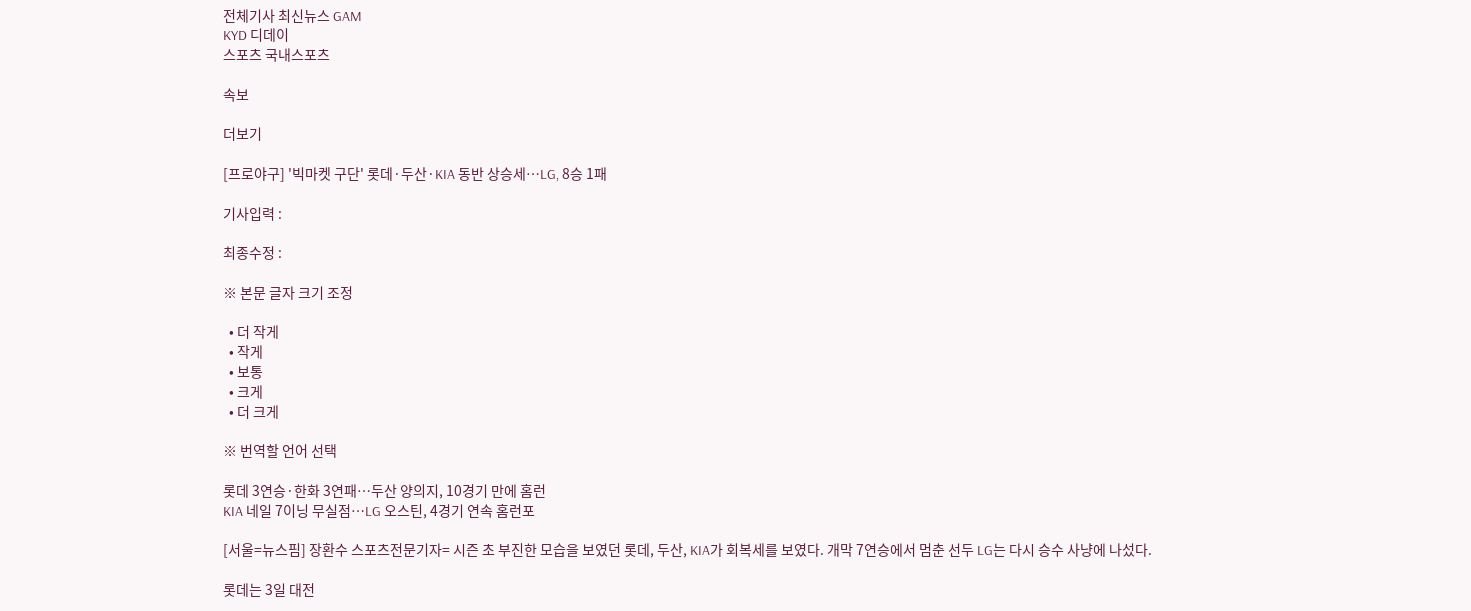전체기사 최신뉴스 GAM
KYD 디데이
스포츠 국내스포츠

속보

더보기

[프로야구] '빅마켓 구단' 롯데·두산·KIA 동반 상승세…LG, 8승 1패

기사입력 :

최종수정 :

※ 본문 글자 크기 조정

  • 더 작게
  • 작게
  • 보통
  • 크게
  • 더 크게

※ 번역할 언어 선택

롯데 3연승·한화 3연패…두산 양의지, 10경기 만에 홈런
KIA 네일 7이닝 무실점…LG 오스틴, 4경기 연속 홈런포

[서울=뉴스핌] 장환수 스포츠전문기자= 시즌 초 부진한 모습을 보였던 롯데, 두산, KIA가 회복세를 보였다. 개막 7연승에서 멈춘 선두 LG는 다시 승수 사냥에 나섰다.

롯데는 3일 대전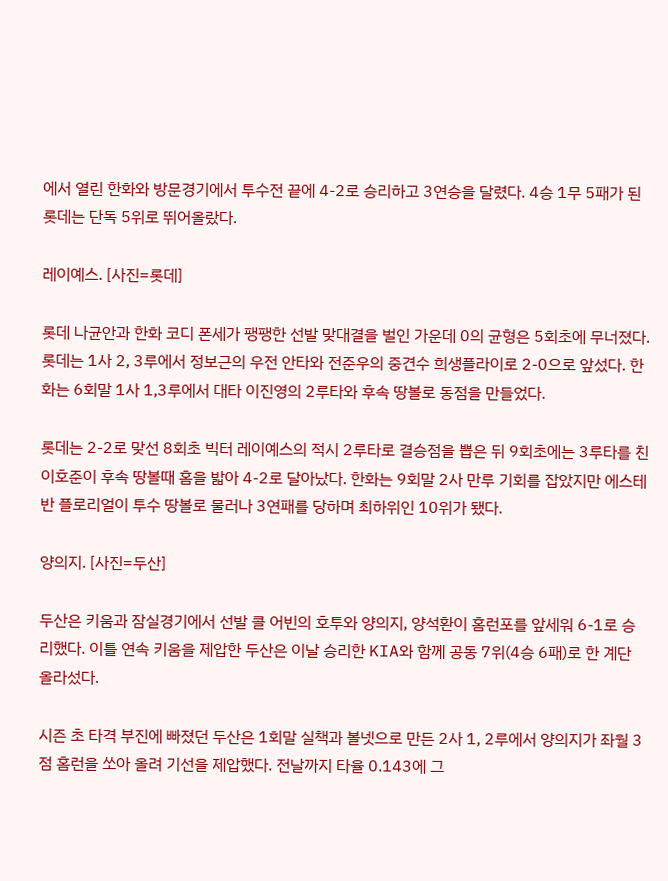에서 열린 한화와 방문경기에서 투수전 끝에 4-2로 승리하고 3연승을 달렸다. 4승 1무 5패가 된 롯데는 단독 5위로 뛰어올랐다.

레이예스. [사진=롯데]

롯데 나균안과 한화 코디 폰세가 팽팽한 선발 맞대결을 벌인 가운데 0의 균형은 5회초에 무너졌다. 롯데는 1사 2, 3루에서 정보근의 우전 안타와 전준우의 중견수 희생플라이로 2-0으로 앞섰다. 한화는 6회말 1사 1,3루에서 대타 이진영의 2루타와 후속 땅볼로 동점을 만들었다.

롯데는 2-2로 맞선 8회초 빅터 레이예스의 적시 2루타로 결승점을 뽑은 뒤 9회초에는 3루타를 친 이호준이 후속 땅볼때 홈을 밟아 4-2로 달아났다. 한화는 9회말 2사 만루 기회를 잡았지만 에스테반 플로리얼이 투수 땅볼로 물러나 3연패를 당하며 최하위인 10위가 됐다.

양의지. [사진=두산]

두산은 키움과 잠실경기에서 선발 콜 어빈의 호투와 양의지, 양석환이 홈런포를 앞세워 6-1로 승리했다. 이틀 연속 키움을 제압한 두산은 이날 승리한 KIA와 함께 공동 7위(4승 6패)로 한 계단 올라섰다.

시즌 초 타격 부진에 빠졌던 두산은 1회말 실책과 볼넷으로 만든 2사 1, 2루에서 양의지가 좌월 3점 홈런을 쏘아 올려 기선을 제압했다. 전날까지 타율 0.143에 그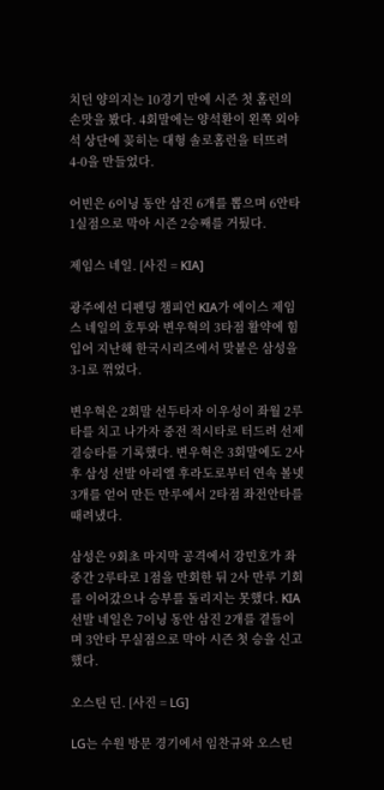치던 양의지는 10경기 만에 시즌 첫 홈런의 손맛을 봤다. 4회말에는 양석환이 왼쪽 외야석 상단에 꽂히는 대형 솔로홈런을 터뜨려 4-0을 만들었다.

어빈은 6이닝 동안 삼진 6개를 뽑으며 6안타 1실점으로 막아 시즌 2승째를 거뒀다.

제임스 네일. [사진 = KIA]

광주에선 디펜딩 챔피언 KIA가 에이스 제임스 네일의 호투와 변우혁의 3타점 활약에 힘입어 지난해 한국시리즈에서 맞붙은 삼성을 3-1로 꺾었다.

변우혁은 2회말 선두타자 이우성이 좌월 2루타를 치고 나가자 중전 적시타로 터드려 선제 결승타를 기록했다. 변우혁은 3회말에도 2사 후 삼성 선발 아리엘 후라도로부터 연속 볼넷 3개를 얻어 만든 만루에서 2타점 좌전안타를 때려냈다.

삼성은 9회초 마지막 공격에서 강민호가 좌중간 2루타로 1점을 만회한 뒤 2사 만루 기회를 이어갔으나 승부를 돌리지는 못했다. KIA 선발 네일은 7이닝 동안 삼진 2개를 곁들이며 3안타 무실점으로 막아 시즌 첫 승을 신고했다.

오스틴 딘. [사진 = LG]

LG는 수원 방문 경기에서 임찬규와 오스틴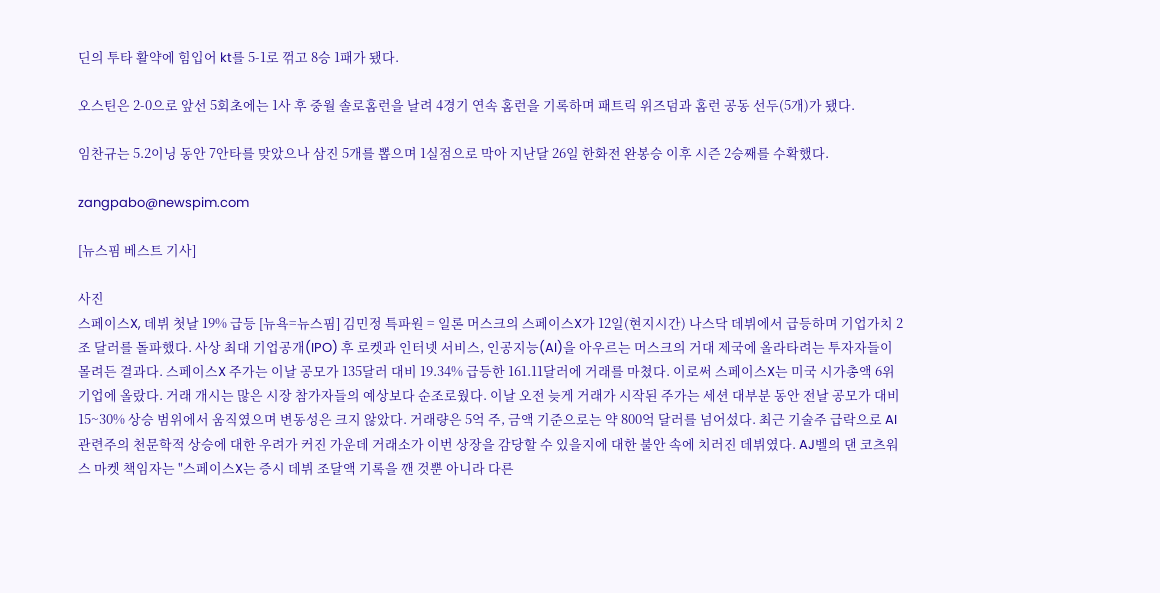딘의 투타 활약에 힘입어 kt를 5-1로 꺾고 8승 1패가 됐다.

오스틴은 2-0으로 앞선 5회초에는 1사 후 중월 솔로홈런을 날려 4경기 연속 홈런을 기록하며 패트릭 위즈덤과 홈런 공동 선두(5개)가 됐다.

임찬규는 5.2이닝 동안 7안타를 맞았으나 삼진 5개를 뽑으며 1실점으로 막아 지난달 26일 한화전 완봉승 이후 시즌 2승째를 수확했다.

zangpabo@newspim.com

[뉴스핌 베스트 기사]

사진
스페이스X, 데뷔 첫날 19% 급등 [뉴욕=뉴스핌] 김민정 특파원 = 일론 머스크의 스페이스X가 12일(현지시간) 나스닥 데뷔에서 급등하며 기업가치 2조 달러를 돌파했다. 사상 최대 기업공개(IPO) 후 로켓과 인터넷 서비스, 인공지능(AI)을 아우르는 머스크의 거대 제국에 올라타려는 투자자들이 몰려든 결과다. 스페이스X 주가는 이날 공모가 135달러 대비 19.34% 급등한 161.11달러에 거래를 마쳤다. 이로써 스페이스X는 미국 시가총액 6위 기업에 올랐다. 거래 개시는 많은 시장 참가자들의 예상보다 순조로웠다. 이날 오전 늦게 거래가 시작된 주가는 세션 대부분 동안 전날 공모가 대비 15~30% 상승 범위에서 움직였으며 변동성은 크지 않았다. 거래량은 5억 주, 금액 기준으로는 약 800억 달러를 넘어섰다. 최근 기술주 급락으로 AI 관련주의 천문학적 상승에 대한 우려가 커진 가운데 거래소가 이번 상장을 감당할 수 있을지에 대한 불안 속에 치러진 데뷔였다. AJ벨의 댄 코츠워스 마켓 책임자는 "스페이스X는 증시 데뷔 조달액 기록을 깬 것뿐 아니라 다른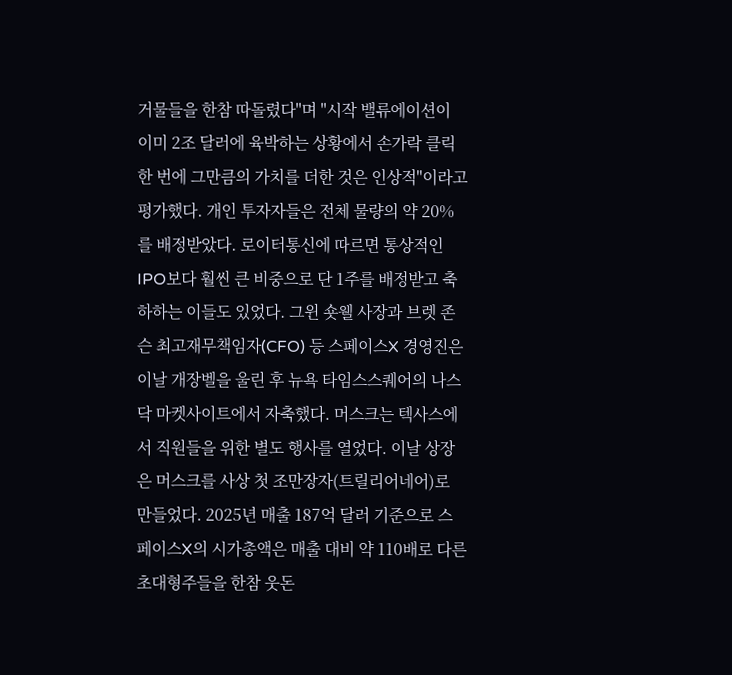거물들을 한참 따돌렸다"며 "시작 밸류에이션이 이미 2조 달러에 육박하는 상황에서 손가락 클릭 한 번에 그만큼의 가치를 더한 것은 인상적"이라고 평가했다. 개인 투자자들은 전체 물량의 약 20%를 배정받았다. 로이터통신에 따르면 통상적인 IPO보다 훨씬 큰 비중으로 단 1주를 배정받고 축하하는 이들도 있었다. 그윈 숏웰 사장과 브렛 존슨 최고재무책임자(CFO) 등 스페이스X 경영진은 이날 개장벨을 울린 후 뉴욕 타임스스퀘어의 나스닥 마켓사이트에서 자축했다. 머스크는 텍사스에서 직원들을 위한 별도 행사를 열었다. 이날 상장은 머스크를 사상 첫 조만장자(트릴리어네어)로 만들었다. 2025년 매출 187억 달러 기준으로 스페이스X의 시가총액은 매출 대비 약 110배로 다른 초대형주들을 한참 웃돈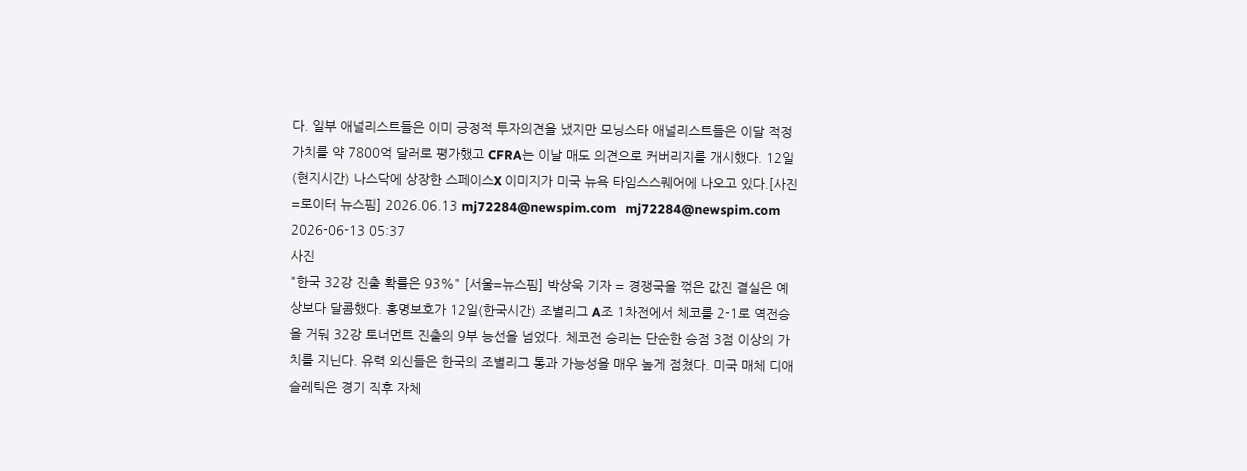다. 일부 애널리스트들은 이미 긍정적 투자의견을 냈지만 모닝스타 애널리스트들은 이달 적정 가치를 약 7800억 달러로 평가했고 CFRA는 이날 매도 의견으로 커버리지를 개시했다. 12일(현지시간) 나스닥에 상장한 스페이스X 이미지가 미국 뉴욕 타임스스퀘어에 나오고 있다.[사진=로이터 뉴스핌] 2026.06.13 mj72284@newspim.com   mj72284@newspim.com 2026-06-13 05:37
사진
"한국 32강 진출 확률은 93%" [서울=뉴스핌] 박상욱 기자 = 경쟁국을 꺾은 값진 결실은 예상보다 달콤했다. 홍명보호가 12일(한국시간) 조별리그 A조 1차전에서 체코를 2-1로 역전승을 거둬 32강 토너먼트 진출의 9부 능선을 넘었다. 체코전 승리는 단순한 승점 3점 이상의 가치를 지닌다. 유력 외신들은 한국의 조별리그 통과 가능성을 매우 높게 점쳤다. 미국 매체 디애슬레틱은 경기 직후 자체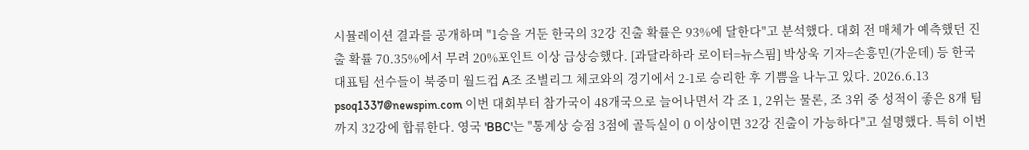시뮬레이션 결과를 공개하며 "1승을 거둔 한국의 32강 진출 확률은 93%에 달한다"고 분석했다. 대회 전 매체가 예측했던 진출 확률 70.35%에서 무려 20%포인트 이상 급상승했다. [과달라하라 로이터=뉴스핌] 박상욱 기자=손흥민(가운데) 등 한국 대표팀 선수들이 북중미 월드컵 A조 조별리그 체코와의 경기에서 2-1로 승리한 후 기쁨을 나누고 있다. 2026.6.13 psoq1337@newspim.com 이번 대회부터 참가국이 48개국으로 늘어나면서 각 조 1, 2위는 물론, 조 3위 중 성적이 좋은 8개 팀까지 32강에 합류한다. 영국 'BBC'는 "통계상 승점 3점에 골득실이 0 이상이면 32강 진출이 가능하다"고 설명했다. 특히 이번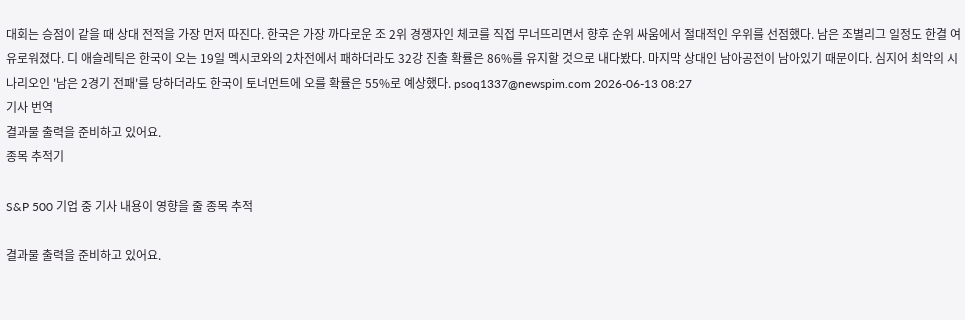대회는 승점이 같을 때 상대 전적을 가장 먼저 따진다. 한국은 가장 까다로운 조 2위 경쟁자인 체코를 직접 무너뜨리면서 향후 순위 싸움에서 절대적인 우위를 선점했다. 남은 조별리그 일정도 한결 여유로워졌다. 디 애슬레틱은 한국이 오는 19일 멕시코와의 2차전에서 패하더라도 32강 진출 확률은 86%를 유지할 것으로 내다봤다. 마지막 상대인 남아공전이 남아있기 때문이다. 심지어 최악의 시나리오인 '남은 2경기 전패'를 당하더라도 한국이 토너먼트에 오를 확률은 55%로 예상했다. psoq1337@newspim.com 2026-06-13 08:27
기사 번역
결과물 출력을 준비하고 있어요.
종목 추적기

S&P 500 기업 중 기사 내용이 영향을 줄 종목 추적

결과물 출력을 준비하고 있어요.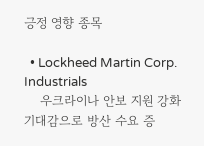긍정 영향 종목

  • Lockheed Martin Corp. Industrials
    우크라이나 안보 지원 강화 기대감으로 방산 수요 증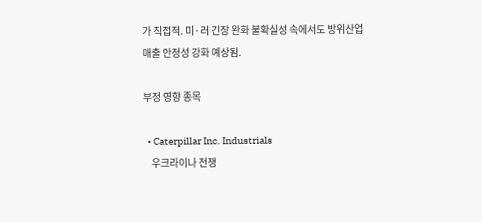가 직접적. 미·러 긴장 완화 불확실성 속에서도 방위산업 매출 안정성 강화 예상됨.

부정 영향 종목

  • Caterpillar Inc. Industrials
    우크라이나 전쟁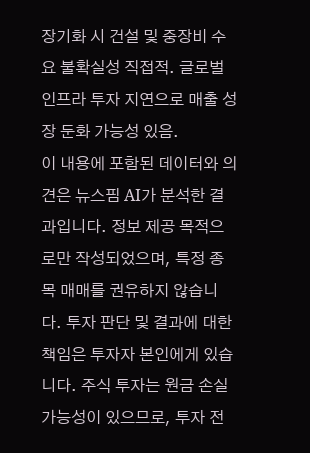장기화 시 건설 및 중장비 수요 불확실성 직접적. 글로벌 인프라 투자 지연으로 매출 성장 둔화 가능성 있음.
이 내용에 포함된 데이터와 의견은 뉴스핌 AI가 분석한 결과입니다. 정보 제공 목적으로만 작성되었으며, 특정 종목 매매를 권유하지 않습니다. 투자 판단 및 결과에 대한 책임은 투자자 본인에게 있습니다. 주식 투자는 원금 손실 가능성이 있으므로, 투자 전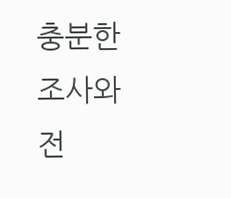충분한 조사와 전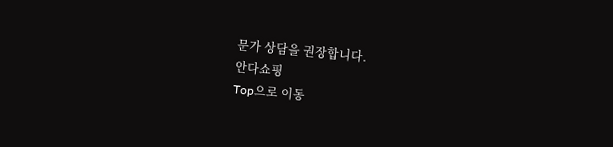문가 상담을 권장합니다.
안다쇼핑
Top으로 이동